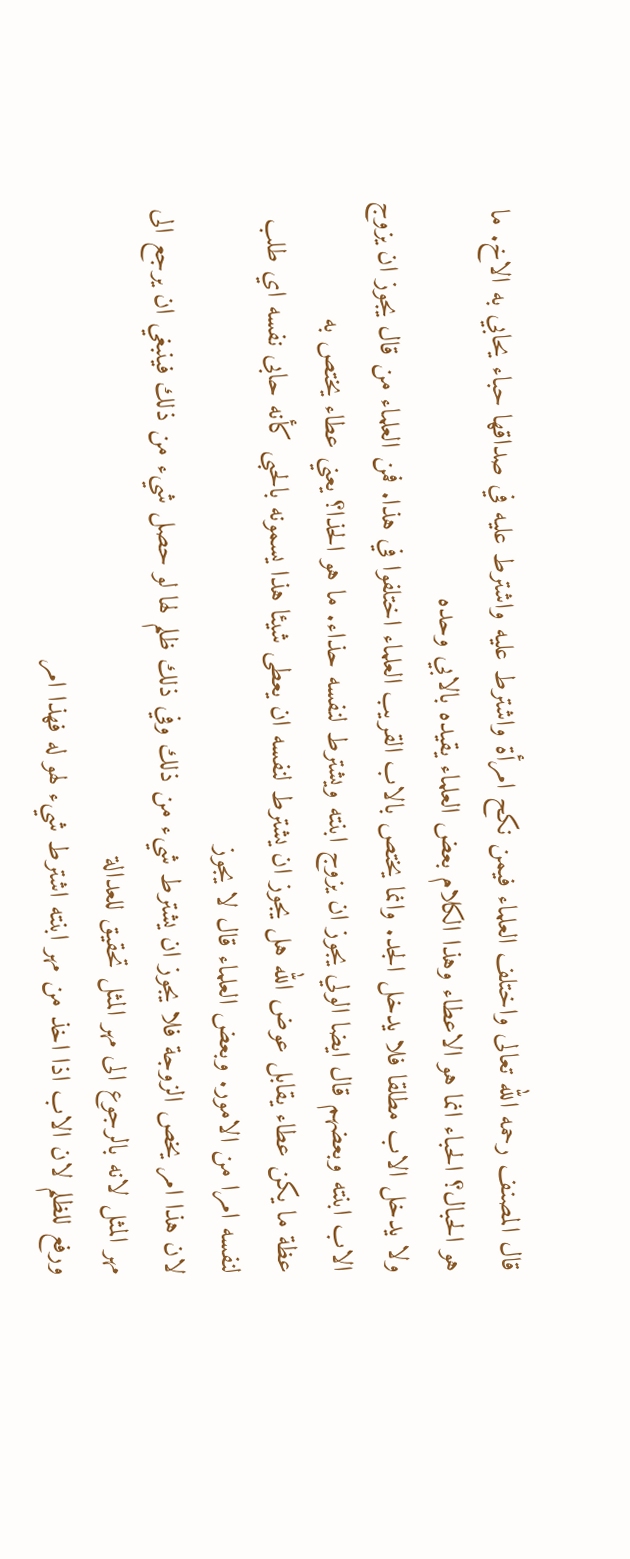قال المصنف رحمه الله تعالى واختلف العلماء فيمن نكح امرأة واشترط عليه واشترط عليه في صداقها حباء يحابي به الاخ. ما هو الحبال؟ الحباء انما هو الاعطاء وهذا الكلام بعض العلماء يقيده بالابي وحده
ولا يدخل الاب مطلقا فلا يدخل الجد. وانما يختص بالاب القريب العلماء اختلفوا في هذا. فمن العلماء من قال يجوز ان يزوج الاب ابنته وبعضهم قال ايضا الولي يجوز ان يزوج ابنته ويشترط لنفسه حذاء. ما هو الحذا؟ يعني عطاء يختص به
عظة ما يكن عطاء يقابل عوض الله هل يجوز ان يشترط لنفسه ان يعطى شيئا هذا يسمونه بالحبى كأنه حابى نفسه اي طلب لنفسه امرا من الامور. وبعض العلماء قال لا يجوز
لان هذا امر يخص الزوجة فلا يجوز ان يشترط شيء من ذلك وفي ذلك ظلم لها لو حصل شيء من ذلك فينبغي ان يرجع الى مهر المثل لانه بالرجوع الى مهر المثل تحقيق للعدالة
ورفع للظلم لان الاب اذا اخذ من مهر ابنته اشترط شيء لهو له فهذا امر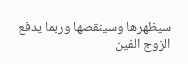سيظهرها وسينقصها وربما يدفع الزوج الفين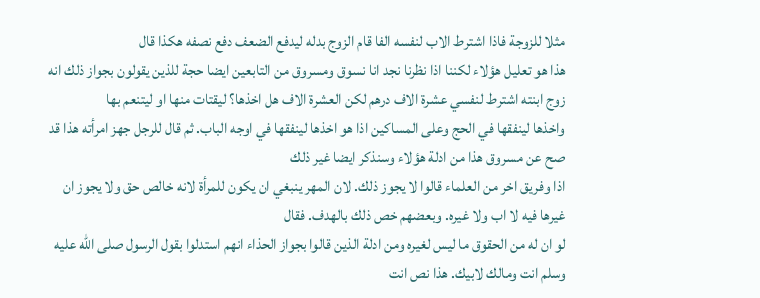مثلا للزوجة فاذا اشترط الاب لنفسه الفا قام الزوج بدله ليدفع الضعف دفع نصفه هكذا قال
هذا هو تعليل هؤلاء لكننا اذا نظرنا نجد انا نسوق ومسروق من التابعين ايضا حجة للذين يقولون بجواز ذلك انه زوج ابنته اشترط لنفسي عشرة الاف درهم لكن العشرة الاف هل اخذها؟ ليقتات منها او ليتنعم بها
واخذها لينفقها في الحج وعلى المساكين اذا هو اخذها لينفقها في اوجه الباب. ثم قال للرجل جهز امرأته هذا قد صح عن مسروق هذا من ادلة هؤلاء وسنذكر ايضا غير ذلك
اذا وفريق اخر من العلماء قالوا لا يجوز ذلك. لان المهر ينبغي ان يكون للمرأة لانه خالص حق ولا يجوز ان غيرها فيه لا اب ولا غيره. وبعضهم خص ذلك بالهدف. فقال
لو ان له من الحقوق ما ليس لغيره ومن ادلة الذين قالوا بجواز الحذاء انهم استدلوا بقول الرسول صلى الله عليه وسلم انت ومالك لابيك. هذا نص انت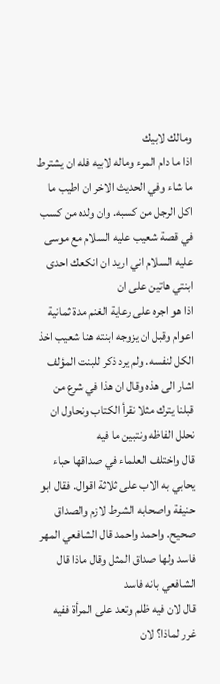ومالك لابيك
اذا ما دام المرء وماله لابيه فله ان يشترط ما شاء وفي الحديث الاخر ان اطيب ما اكل الرجل من كسبه. وان ولده من كسب في قصة شعيب عليه السلام مع موسى عليه السلام اني اريد ان انكعك احدى ابنتي هاتين على ان
اذا هو اجره على رعاية الغنم مدة ثمانية اعوام وقبل ان يزوجه ابنته هنا شعيب اخذ الكل لنفسه. ولم يرد ذكر للبنت المؤلف اشار الى هذه وقال ان هذا في شرع من قبلنا يترك مثلا نقرأ الكتاب ونحاول ان نحلل الفاظه ونتبين ما فيه
قال واختلف العلماء في صداقها حباء يحابي به الاب على ثلاثة اقوال. فقال ابو حنيفة واصحابه الشرط لازم والصداق صحيح. واحمد واحمد قال الشافعي المهر فاسد ولها صداق المثل وقال ماذا قال الشافعي بانه فاسد
قال لان فيه ظلم وتعد على المرأة ففيه غرر لماذا؟ لان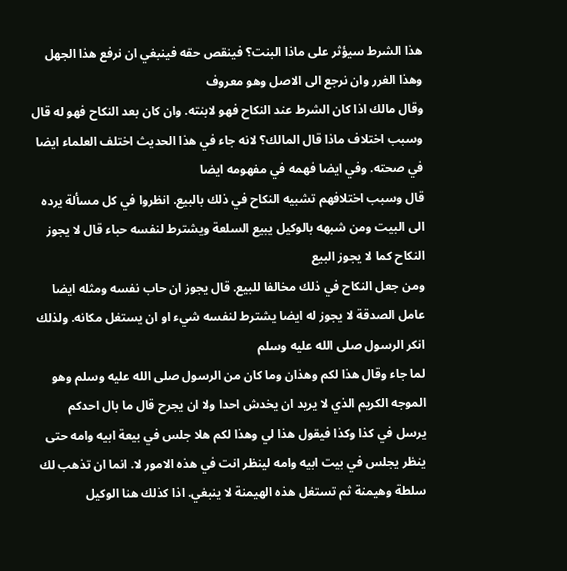هذا الشرط سيؤثر على ماذا البنت؟ فينقص حقه فينبغي ان نرفع هذا الجهل وهذا الغرر وان نرجع الى الاصل وهو معروف
وقال مالك اذا كان الشرط عند النكاح فهو لابنته. وان كان بعد النكاح فهو له قال وسبب اختلاف ماذا قال المالك؟ لانه جاء في هذا الحديث اختلف العلماء ايضا في صحته. وفي ايضا فهمه في مفهومه ايضا
قال وسبب اختلافهم تشبيه النكاح في ذلك بالبيع. انظروا في كل مسألة يرده الى البيت ومن شبهه بالوكيل يبيع السلعة ويشترط لنفسه حباء قال لا يجوز النكاح كما لا يجوز البيع
ومن جعل النكاح في ذلك مخالفا للبيع. قال يجوز ان حاب نفسه ومثله ايضا عامل الصدقة لا يجوز له ايضا يشترط لنفسه شيء او ان يستغل مكانه. ولذلك انكر الرسول صلى الله عليه وسلم
لما جاء وقال هذا لكم وهذان وما كان من الرسول صلى الله عليه وسلم وهو الموجه الكريم الذي لا يريد ان يخدش احدا ولا ان يجرح قال ما بال احدكم
يرسل في كذا وكذا فيقول هذا لي وهذا لكم هلا جلس في بيعة ابيه وامه حتى ينظر يجلس في بيت ابيه وامه لينظر انت في هذه الامور لا. انما ان تذهب لك سلطة وهيمنة ثم تستغل هذه الهيمنة لا ينبغي. اذا كذلك هنا الوكيل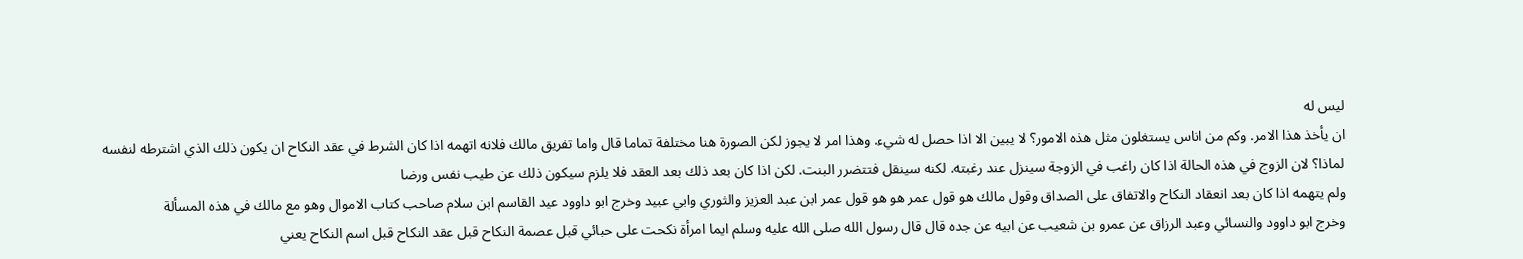ليس له
ان يأخذ هذا الامر. وكم من اناس يستغلون مثل هذه الامور؟ لا يبين الا اذا حصل له شيء. وهذا امر لا يجوز لكن الصورة هنا مختلفة تماما قال واما تفريق مالك فلانه اتهمه اذا كان الشرط في عقد النكاح ان يكون ذلك الذي اشترطه لنفسه
لماذا؟ لان الزوج في هذه الحالة اذا كان راغب في الزوجة سينزل عند رغبته. لكنه سينقل فتتضرر البنت. لكن اذا كان بعد ذلك بعد العقد فلا يلزم سيكون ذلك عن طيب نفس ورضا
ولم يتهمه اذا كان بعد انعقاد النكاح والاتفاق على الصداق وقول مالك هو قول عمر هو هو قول عمر ابن عبد العزيز والثوري وابي عبيد وخرج ابو داوود عيد القاسم ابن سلام صاحب كتاب الاموال وهو مع مالك في هذه المسألة
وخرج ابو داوود والنسائي وعبد الرزاق عن عمرو بن شعيب عن ابيه عن جده قال قال رسول الله صلى الله عليه وسلم ايما امرأة نكحت على حبائي قبل عصمة النكاح قبل عقد النكاح قبل اسم النكاح يعني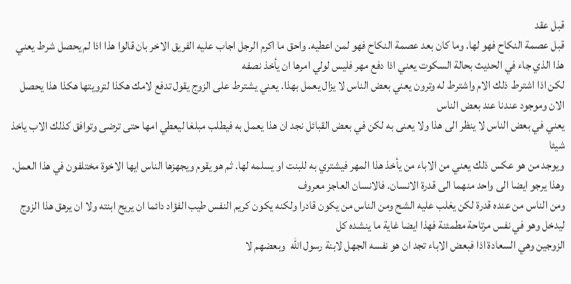قبل عقد
قبل عصمة النكاح فهو لها. وما كان بعد عصمة النكاح فهو لمن اعطيه. واحق ما اكرم الرجل اجاب عليه الفريق الاخر بان قالوا هذا اذا لم يحصل شرط يعني هذا الذي جاء في الحديث بحالة السكوت يعني اذا دفع مهر فليس لولي امرها ان يأخذ نصفه
لكن اذا اشترط ذلك الام واشترط له وترون يعني بعض الناس لا يزال يعمل بهذا. يعني يشترط على الزوج يقول تدفع لامك هكذا لترويتها هكذا هذا يحصل الان وموجود عندنا عند بعض الناس
يعني في بعض الناس لا ينظر الى هذا ولا يعنى به لكن في بعض القبائل نجد ان هذا يعمل به فيطلب مبلغا ليعطي امها حتى ترضى وتوافق كذلك الاب ياخذ شيئا
ويوجد من هو عكس ذلك يعني من الاباء من يأخذ هذا المهر فيشتري به للبنت او يسلمه لها. ثم هو يقوم ويجهزها الناس ايها الاخوة مختلفون في هذا العمل. وهذا يرجو ايضا الى واحد منهما الى قدرة الانسان. فالانسان العاجز معروف
ومن الناس من عنده قدرة لكن يغلب عليه الشح ومن الناس من يكون قادرا ولكنه يكون كريم النفس طيب الفؤاد دائما ان يريح ابنته ولا ان يرهق هذا الزوج ليدخل وهو في نفس مرتاحة مطمئنة فهذا ايضا غاية ما ينشده كل
الزوجين وهي السعادة اذا فبعض الاباء تجد ان هو نفسه الجهل لابنة رسول الله  وبعضهم لا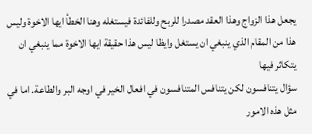يجعل هذا الزواج وهذا العقد مصدرا للربح وللفائدة فيستغله وهنا الخطأ ايها الاخوة وليس هذا من المقام الذي ينبغي ان يستغل وايظا ليس هذا حقيقة ايها الاخوة مما ينبغي ان يتكاثر فيها
سؤال يتنافسون لكن يتنافس المتنافسون في افعال الخير في اوجه البر والطاعة. اما في مثل هذه الامور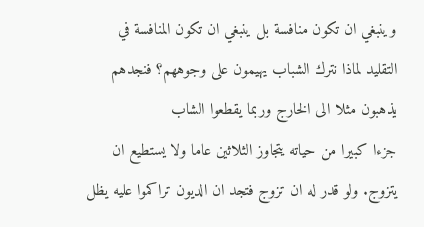وينبغي ان تكون منافسة بل ينبغي ان تكون المنافسة في التقليد لماذا نترك الشباب يهيمون على وجوههم؟ فنجدهم يذهبون مثلا الى الخارج وربما يقطعوا الشاب
جزءا كبيرا من حياته يتجاوز الثلاثين عاما ولا يستطيع ان يتزوج. ولو قدر له ان تزوج فتجد ان الديون تراكموا عليه يظل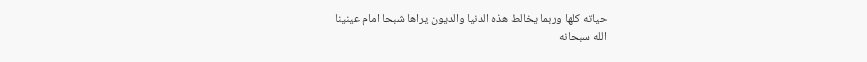حياته كلها وربما يخالط هذه الدنيا والديون يراها شبحا امام عينينا
الله سبحانه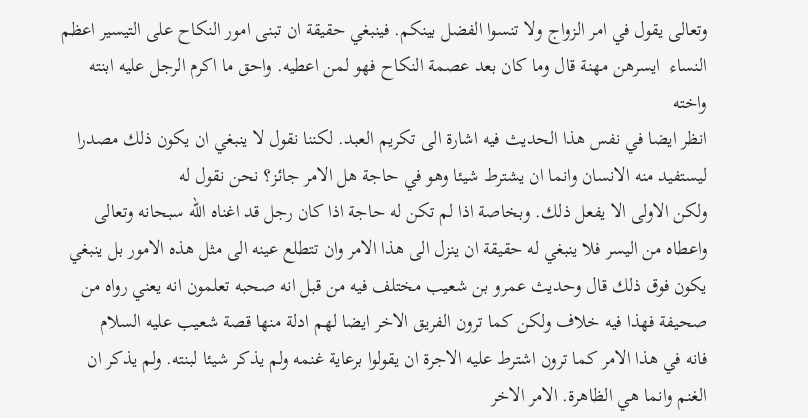وتعالى يقول في امر الزواج ولا تنسوا الفضل بينكم. فينبغي حقيقة ان تبنى امور النكاح على التيسير اعظم النساء  ايسرهن مهنة قال وما كان بعد عصمة النكاح فهو لمن اعطيه. واحق ما اكرم الرجل عليه ابنته واخته
انظر ايضا في نفس هذا الحديث فيه اشارة الى تكريم العبد. لكننا نقول لا ينبغي ان يكون ذلك مصدرا ليستفيد منه الانسان وانما ان يشترط شيئا وهو في حاجة هل الامر جائز؟ نحن نقول له
ولكن الاولى الا يفعل ذلك. وبخاصة اذا لم تكن له حاجة اذا كان رجل قد اغناه الله سبحانه وتعالى واعطاه من اليسر فلا ينبغي له حقيقة ان ينزل الى هذا الامر وان تتطلع عينه الى مثل هذه الامور بل ينبغي
يكون فوق ذلك قال وحديث عمرو بن شعيب مختلف فيه من قبل انه صحبه تعلمون انه يعني رواه من صحيفة فهذا فيه خلاف ولكن كما ترون الفريق الاخر ايضا لهم ادلة منها قصة شعيب عليه السلام
فانه في هذا الامر كما ترون اشترط عليه الاجرة ان يقولوا برعاية غنمه ولم يذكر شيئا لبنته. ولم يذكر ان الغنم وانما هي الظاهرة. الامر الاخر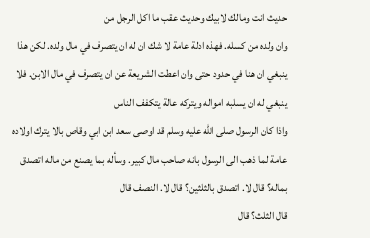حديث انت ومالك لابيك وحديث عقب ما اكل الرجل من
وان ولده من كسله. فهذه ادلة عامة لا شك ان له ان يتصرف في مال ولده. لكن هذا ينبغي ان هنا في حدود حتى وان اعطت الشريعة عن ان يتصرف في مال الابن. فلا ينبغي له ان يسلبه امواله ويتركه عالة يتكفف الناس
واذا كان الرسول صلى الله عليه وسلم قد اوصى سعد ابن ابي وقاص بالا يترك اولاده عامة لما ذهب الى الرسول بانه صاحب مال كبير. وسأله بما يصنع من ماله اتصدق بماله؟ قال لا. اتصدق بالثلثين؟ قال لا. النصف قال
قال الثلث؟ قال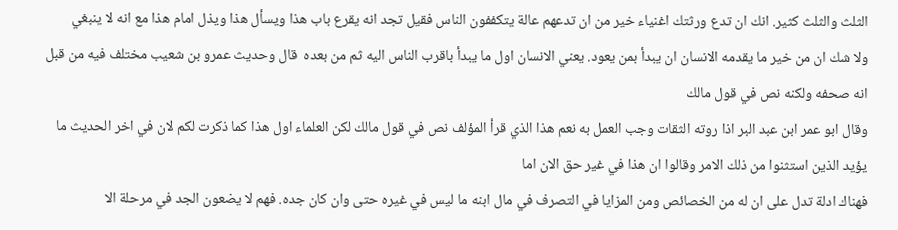الثلث والثلث كثير. انك ان تدع ورثتك اغنياء خير من ان تدعهم عالة يتكففون الناس فقيل تجد انه يقرع باب هذا ويسأل هذا ويذل امام هذا مع انه لا ينبغي
ولا شك ان من خير ما يقدمه الانسان ان يبدأ بمن يعود. يعني الانسان اول ما يبدأ باقرب الناس اليه ثم من بعده  قال وحديث عمرو بن شعيب مختلف فيه من قبل انه صحفه ولكنه نص في قول مالك
وقال ابو عمر ابن عبد البر اذا روته الثقات وجب العمل به نعم هذا الذي قرأ المؤلف نص في قول مالك لكن العلماء اول هذا كما ذكرت لكم لان في اخر الحديث ما يؤيد الذين استثنوا من ذلك الامر وقالوا ان هذا في غير حق الان اما
فهناك ادلة تدل على ان له من الخصائص ومن المزايا في التصرف في مال ابنه ما ليس في غيره حتى وان كان جده. فهم لا يضعون الجد في مرحلة الا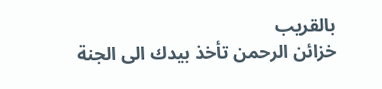بالقريب
خزائن الرحمن تأخذ بيدك الى الجنة